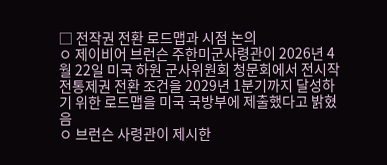□ 전작권 전환 로드맵과 시점 논의
ㅇ 제이비어 브런슨 주한미군사령관이 2026년 4월 22일 미국 하원 군사위원회 청문회에서 전시작전통제권 전환 조건을 2029년 1분기까지 달성하기 위한 로드맵을 미국 국방부에 제출했다고 밝혔음
ㅇ 브런슨 사령관이 제시한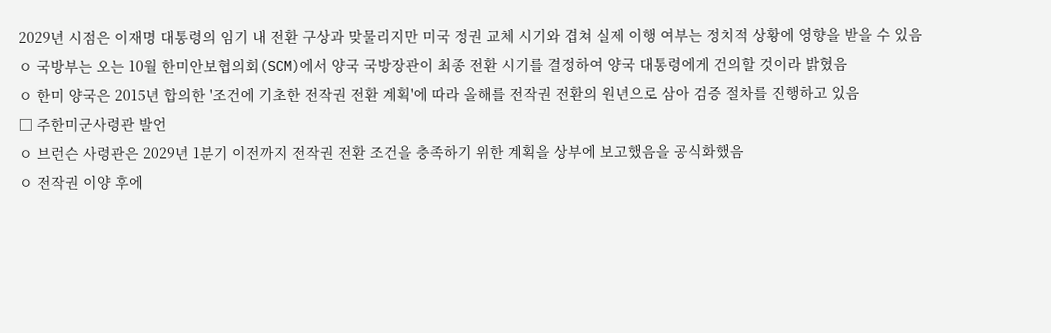2029년 시점은 이재명 대통령의 임기 내 전환 구상과 맞물리지만 미국 정권 교체 시기와 겹쳐 실제 이행 여부는 정치적 상황에 영향을 받을 수 있음
ㅇ 국방부는 오는 10월 한미안보협의회(SCM)에서 양국 국방장관이 최종 전환 시기를 결정하여 양국 대통령에게 건의할 것이라 밝혔음
ㅇ 한미 양국은 2015년 합의한 '조건에 기초한 전작권 전환 계획'에 따라 올해를 전작권 전환의 원년으로 삼아 검증 절차를 진행하고 있음
□ 주한미군사령관 발언
ㅇ 브런슨 사령관은 2029년 1분기 이전까지 전작권 전환 조건을 충족하기 위한 계획을 상부에 보고했음을 공식화했음
ㅇ 전작권 이양 후에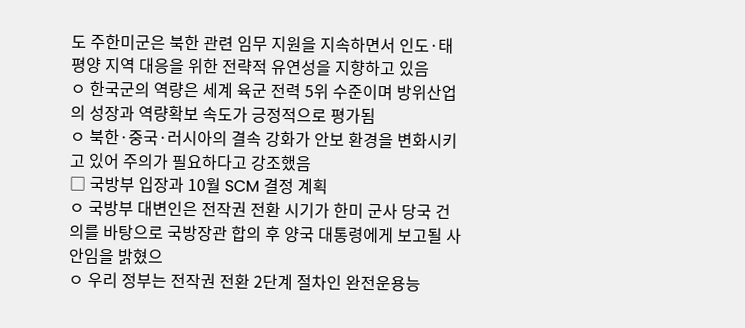도 주한미군은 북한 관련 임무 지원을 지속하면서 인도·태평양 지역 대응을 위한 전략적 유연성을 지향하고 있음
ㅇ 한국군의 역량은 세계 육군 전력 5위 수준이며 방위산업의 성장과 역량확보 속도가 긍정적으로 평가됨
ㅇ 북한·중국·러시아의 결속 강화가 안보 환경을 변화시키고 있어 주의가 필요하다고 강조했음
□ 국방부 입장과 10월 SCM 결정 계획
ㅇ 국방부 대변인은 전작권 전환 시기가 한미 군사 당국 건의를 바탕으로 국방장관 합의 후 양국 대통령에게 보고될 사안임을 밝혔으
ㅇ 우리 정부는 전작권 전환 2단계 절차인 완전운용능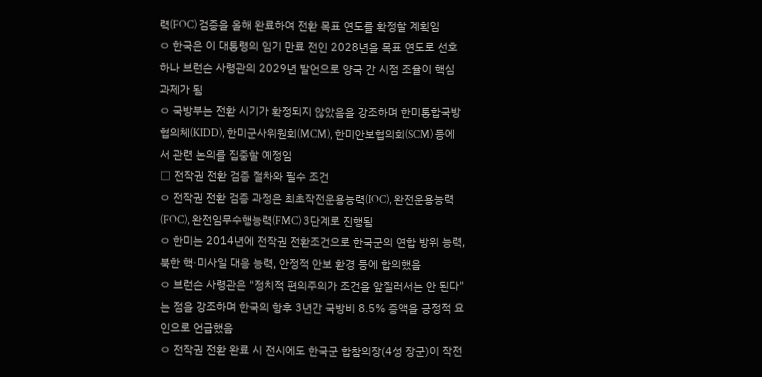력(FOC) 검증을 올해 완료하여 전환 목표 연도를 확정할 계획임
ㅇ 한국은 이 대통령의 임기 만료 전인 2028년을 목표 연도로 선호하나 브런슨 사령관의 2029년 발언으로 양국 간 시점 조율이 핵심 과제가 됨
ㅇ 국방부는 전환 시기가 확정되지 않았음을 강조하며 한미통합국방협의체(KIDD), 한미군사위원회(MCM), 한미안보협의회(SCM) 등에서 관련 논의를 집중할 예정임
□ 전작권 전환 검증 절차와 필수 조건
ㅇ 전작권 전환 검증 과정은 최초작전운용능력(IOC), 완전운용능력(FOC), 완전임무수행능력(FMC) 3단계로 진행됨
ㅇ 한미는 2014년에 전작권 전환조건으로 한국군의 연합 방위 능력, 북한 핵·미사일 대응 능력, 안정적 안보 환경 등에 합의했음
ㅇ 브런슨 사령관은 "정치적 편의주의가 조건을 앞질러서는 안 된다"는 점을 강조하며 한국의 항후 3년간 국방비 8.5% 증액을 긍정적 요인으로 언급했음
ㅇ 전작권 전환 완료 시 전시에도 한국군 합참의장(4성 장군)이 작전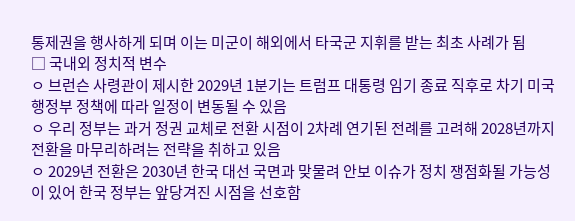통제권을 행사하게 되며 이는 미군이 해외에서 타국군 지휘를 받는 최초 사례가 됨
□ 국내외 정치적 변수
ㅇ 브런슨 사령관이 제시한 2029년 1분기는 트럼프 대통령 임기 종료 직후로 차기 미국 행정부 정책에 따라 일정이 변동될 수 있음
ㅇ 우리 정부는 과거 정권 교체로 전환 시점이 2차례 연기된 전례를 고려해 2028년까지 전환을 마무리하려는 전략을 취하고 있음
ㅇ 2029년 전환은 2030년 한국 대선 국면과 맞물려 안보 이슈가 정치 쟁점화될 가능성이 있어 한국 정부는 앞당겨진 시점을 선호함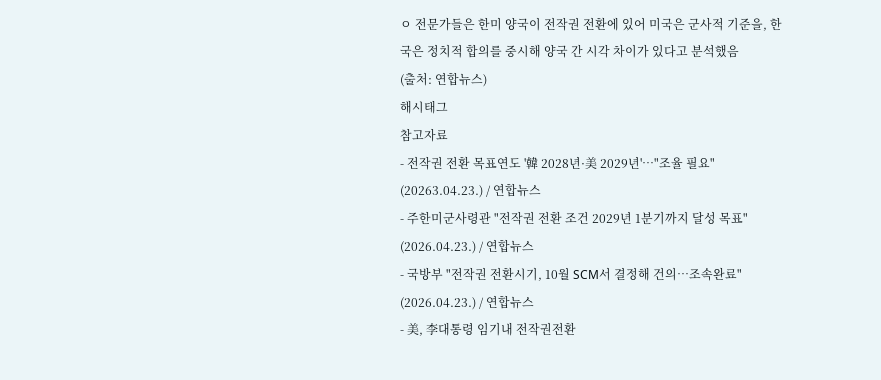ㅇ 전문가들은 한미 양국이 전작권 전환에 있어 미국은 군사적 기준을, 한국은 정치적 합의를 중시해 양국 간 시각 차이가 있다고 분석했음
(출처: 연합뉴스)
해시태그
참고자료
- 전작권 전환 목표연도 '韓 2028년·美 2029년'…"조율 필요" (20263.04.23.) / 연합뉴스
- 주한미군사령관 "전작권 전환 조건 2029년 1분기까지 달성 목표" (2026.04.23.) / 연합뉴스
- 국방부 "전작권 전환시기, 10월 SCM서 결정해 건의…조속완료" (2026.04.23.) / 연합뉴스
- 美, 李대통령 임기내 전작권전환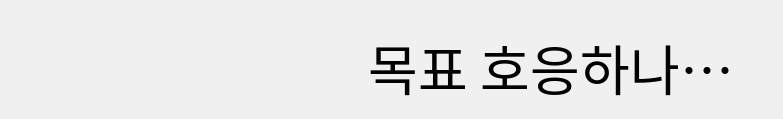목표 호응하나…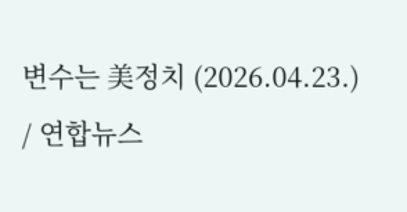변수는 美정치 (2026.04.23.) / 연합뉴스